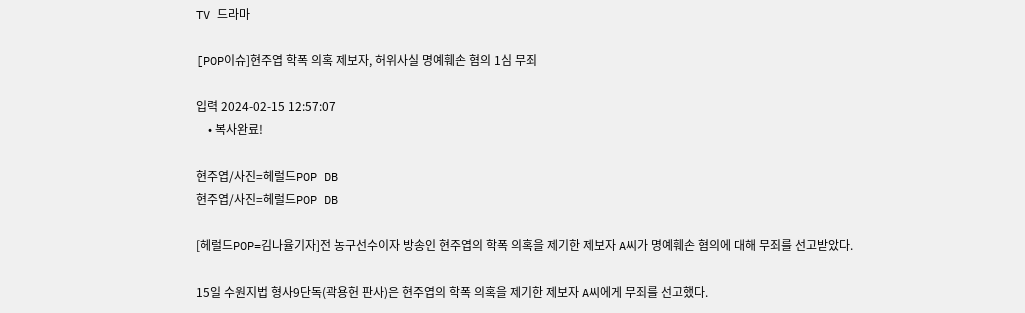TV 드라마

[POP이슈]현주엽 학폭 의혹 제보자, 허위사실 명예훼손 혐의 1심 무죄

입력 2024-02-15 12:57:07
    • 복사완료!

현주엽/사진=헤럴드POP DB
현주엽/사진=헤럴드POP DB

[헤럴드POP=김나율기자]전 농구선수이자 방송인 현주엽의 학폭 의혹을 제기한 제보자 A씨가 명예훼손 혐의에 대해 무죄를 선고받았다.

15일 수원지법 형사9단독(곽용헌 판사)은 현주엽의 학폭 의혹을 제기한 제보자 A씨에게 무죄를 선고했다.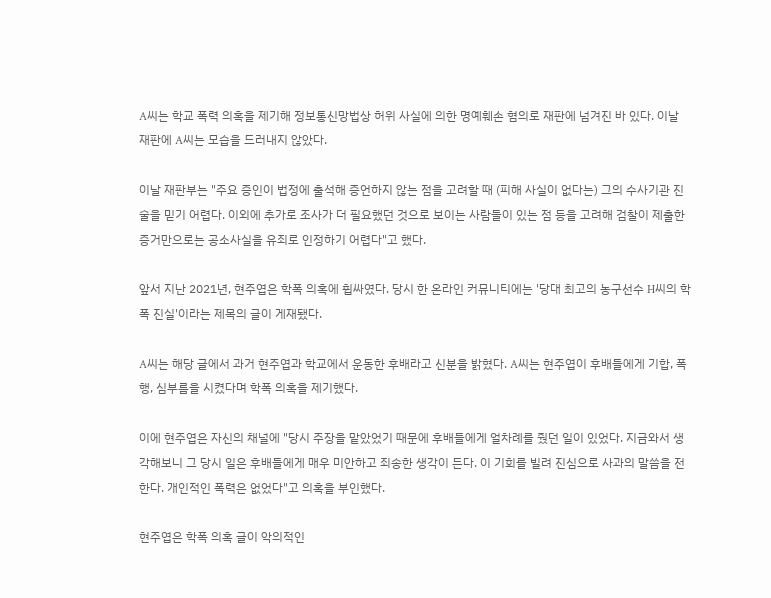A씨는 학교 폭력 의혹을 제기해 정보통신망법상 허위 사실에 의한 명예훼손 혐의로 재판에 넘겨진 바 있다. 이날 재판에 A씨는 모습을 드러내지 않았다.

이날 재판부는 "주요 증인이 법정에 출석해 증언하지 않는 점을 고려할 때 (피해 사실이 없다는) 그의 수사기관 진술을 믿기 어렵다. 이외에 추가로 조사가 더 필요했던 것으로 보이는 사람들이 있는 점 등을 고려해 검찰이 제출한 증거만으로는 공소사실을 유죄로 인정하기 어렵다"고 했다.

앞서 지난 2021년, 현주엽은 학폭 의혹에 휩싸였다. 당시 한 온라인 커뮤니티에는 '당대 최고의 농구선수 H씨의 학폭 진실'이라는 제목의 글이 게재됐다.

A씨는 해당 글에서 과거 현주엽과 학교에서 운동한 후배라고 신분을 밝혔다. A씨는 현주엽이 후배들에게 기합, 폭행, 심부름을 시켰다며 학폭 의혹을 제기했다.

이에 현주엽은 자신의 채널에 "당시 주장을 맡았었기 때문에 후배들에게 얼차례를 줬던 일이 있었다. 지금와서 생각해보니 그 당시 일은 후배들에게 매우 미안하고 죄송한 생각이 든다. 이 기회를 빌려 진심으로 사과의 말씀을 전한다. 개인적인 폭력은 없었다"고 의혹을 부인했다.

현주엽은 학폭 의혹 글이 악의적인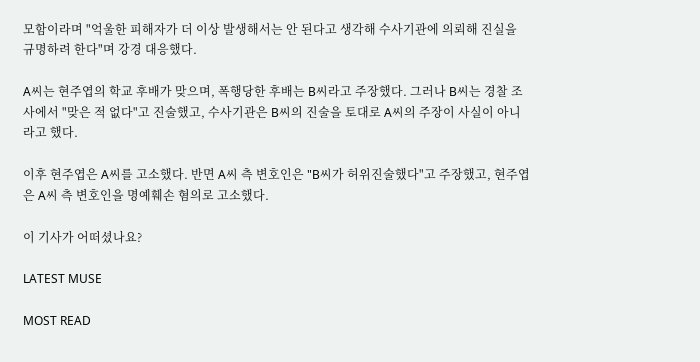모함이라며 "억울한 피해자가 더 이상 발생해서는 안 된다고 생각해 수사기관에 의뢰해 진실을 규명하려 한다"며 강경 대응했다.

A씨는 현주엽의 학교 후배가 맞으며, 폭행당한 후배는 B씨라고 주장했다. 그러나 B씨는 경찰 조사에서 "맞은 적 없다"고 진술했고, 수사기관은 B씨의 진술을 토대로 A씨의 주장이 사실이 아니라고 했다.

이후 현주엽은 A씨를 고소했다. 반면 A씨 측 변호인은 "B씨가 허위진술했다"고 주장했고, 현주엽은 A씨 측 변호인을 명예훼손 혐의로 고소했다.

이 기사가 어떠셨나요?

LATEST MUSE

MOST READ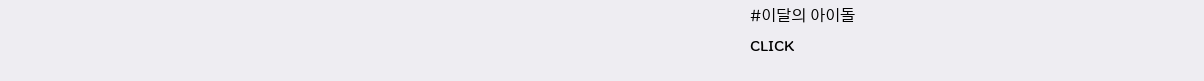#이달의 아이돌
CLICK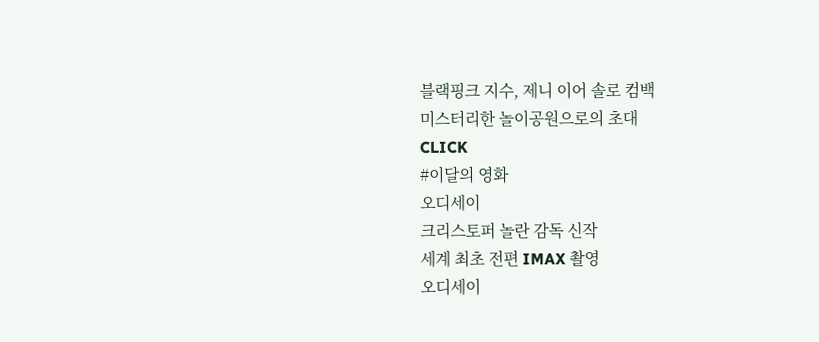블랙핑크 지수, 제니 이어 솔로 컴백
미스터리한 놀이공원으로의 초대
CLICK
#이달의 영화
오디세이
크리스토퍼 놀란 감독 신작
세계 최초 전편 IMAX 촬영
오디세이